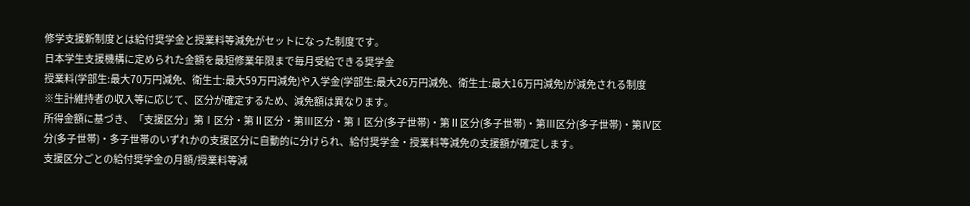修学支援新制度とは給付奨学金と授業料等減免がセットになった制度です。
日本学生支援機構に定められた金額を最短修業年限まで毎月受給できる奨学金
授業料(学部生:最大70万円減免、衛生士:最大59万円減免)や入学金(学部生:最大26万円減免、衛生士:最大16万円減免)が減免される制度
※生計維持者の収入等に応じて、区分が確定するため、減免額は異なります。
所得金額に基づき、「支援区分」第Ⅰ区分・第Ⅱ区分・第Ⅲ区分・第Ⅰ区分(多子世帯)・第Ⅱ区分(多子世帯)・第Ⅲ区分(多子世帯)・第Ⅳ区分(多子世帯)・多子世帯のいずれかの支援区分に自動的に分けられ、給付奨学金・授業料等減免の支援額が確定します。
支援区分ごとの給付奨学金の月額/授業料等減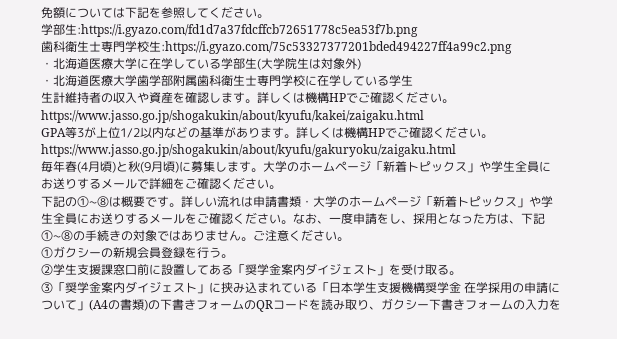免額については下記を参照してください。
学部生:https://i.gyazo.com/fd1d7a37fdcffcb72651778c5ea53f7b.png
歯科衛生士専門学校生:https://i.gyazo.com/75c53327377201bded494227ff4a99c2.png
・北海道医療大学に在学している学部生(大学院生は対象外)
・北海道医療大学歯学部附属歯科衛生士専門学校に在学している学生
生計維持者の収入や資産を確認します。詳しくは機構HPでご確認ください。 https://www.jasso.go.jp/shogakukin/about/kyufu/kakei/zaigaku.html
GPA等3が上位1/2以内などの基準があります。詳しくは機構HPでご確認ください。 https://www.jasso.go.jp/shogakukin/about/kyufu/gakuryoku/zaigaku.html
毎年春(4月頃)と秋(9月頃)に募集します。大学のホームページ「新着トピックス」や学生全員にお送りするメールで詳細をご確認ください。
下記の①~⑧は概要です。詳しい流れは申請書類・大学のホームページ「新着トピックス」や学生全員にお送りするメールをご確認ください。なお、一度申請をし、採用となった方は、下記①~⑧の手続きの対象ではありません。ご注意ください。
①ガクシーの新規会員登録を行う。
②学生支援課窓口前に設置してある「奨学金案内ダイジェスト」を受け取る。
③「奨学金案内ダイジェスト」に挟み込まれている「日本学生支援機構奨学金 在学採用の申請について」(A4の書類)の下書きフォームのQRコードを読み取り、ガクシー下書きフォームの入力を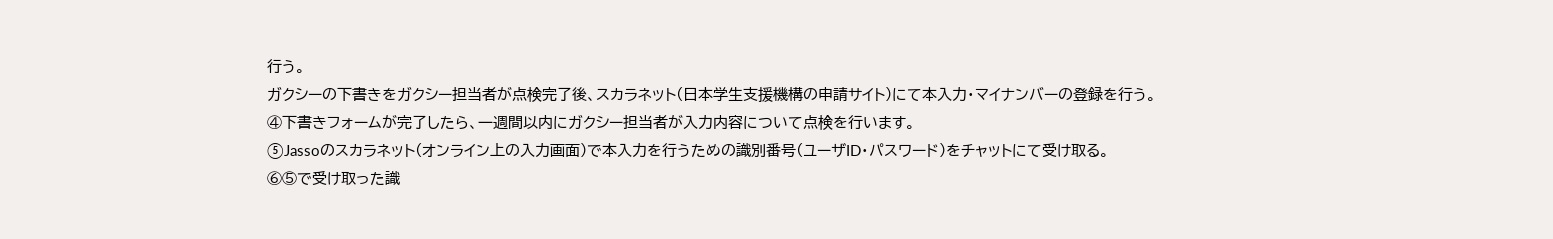行う。
ガクシーの下書きをガクシー担当者が点検完了後、スカラネット(日本学生支援機構の申請サイト)にて本入力・マイナンバーの登録を行う。
④下書きフォームが完了したら、一週間以内にガクシー担当者が入力内容について点検を行います。
⑤Jassoのスカラネット(オンライン上の入力画面)で本入力を行うための識別番号(ユーザID・パスワード)をチャットにて受け取る。
⑥⑤で受け取った識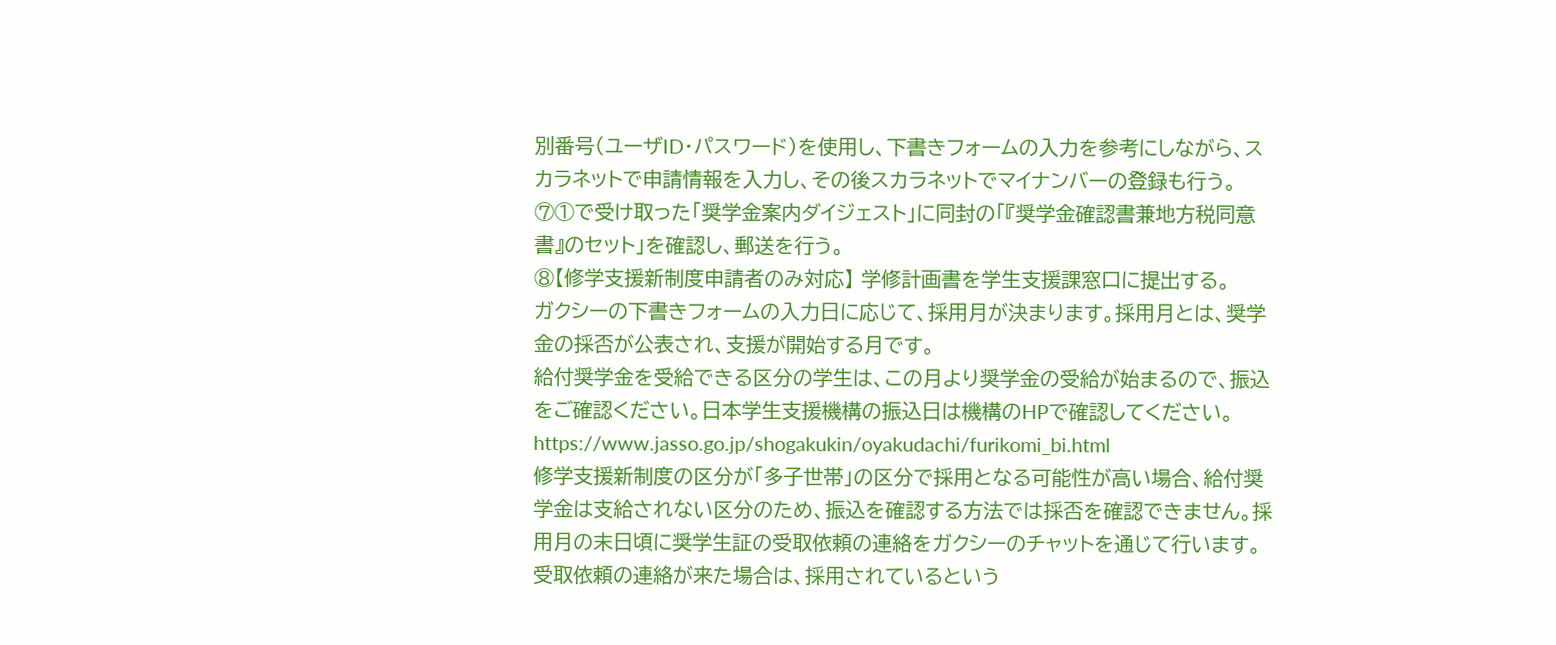別番号(ユーザID・パスワード)を使用し、下書きフォームの入力を参考にしながら、スカラネットで申請情報を入力し、その後スカラネットでマイナンバーの登録も行う。
⑦①で受け取った「奨学金案内ダイジェスト」に同封の「『奨学金確認書兼地方税同意書』のセット」を確認し、郵送を行う。
⑧【修学支援新制度申請者のみ対応】 学修計画書を学生支援課窓口に提出する。
ガクシーの下書きフォームの入力日に応じて、採用月が決まります。採用月とは、奨学金の採否が公表され、支援が開始する月です。
給付奨学金を受給できる区分の学生は、この月より奨学金の受給が始まるので、振込をご確認ください。日本学生支援機構の振込日は機構のHPで確認してください。 https://www.jasso.go.jp/shogakukin/oyakudachi/furikomi_bi.html
修学支援新制度の区分が「多子世帯」の区分で採用となる可能性が高い場合、給付奨学金は支給されない区分のため、振込を確認する方法では採否を確認できません。採用月の末日頃に奨学生証の受取依頼の連絡をガクシーのチャットを通じて行います。受取依頼の連絡が来た場合は、採用されているという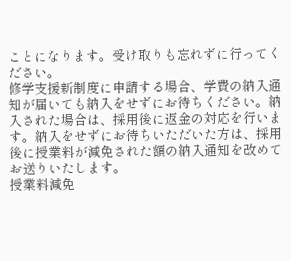ことになります。受け取りも忘れずに行ってください。
修学支援新制度に申請する場合、学費の納入通知が届いても納入をせずにお待ちください。納入された場合は、採用後に返金の対応を行います。納入をせずにお待ちいただいた方は、採用後に授業料が減免された額の納入通知を改めてお送りいたします。
授業料減免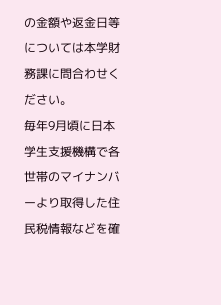の金額や返金日等については本学財務課に問合わせください。
毎年9月頃に日本学生支援機構で各世帯のマイナンバーより取得した住民税情報などを確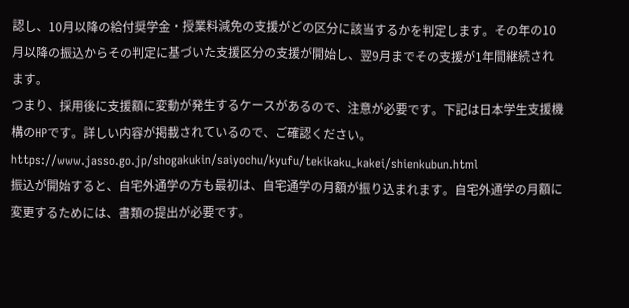認し、10月以降の給付奨学金・授業料減免の支援がどの区分に該当するかを判定します。その年の10月以降の振込からその判定に基づいた支援区分の支援が開始し、翌9月までその支援が1年間継続されます。
つまり、採用後に支援額に変動が発生するケースがあるので、注意が必要です。下記は日本学生支援機構のHPです。詳しい内容が掲載されているので、ご確認ください。 https://www.jasso.go.jp/shogakukin/saiyochu/kyufu/tekikaku_kakei/shienkubun.html
振込が開始すると、自宅外通学の方も最初は、自宅通学の月額が振り込まれます。自宅外通学の月額に変更するためには、書類の提出が必要です。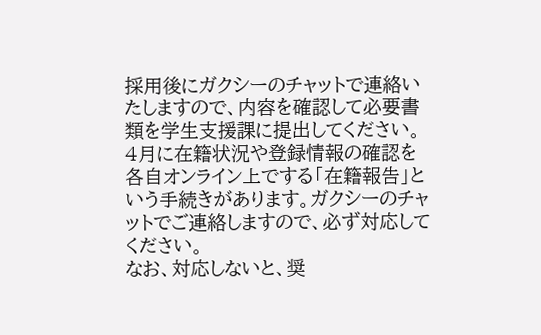採用後にガクシーのチャットで連絡いたしますので、内容を確認して必要書類を学生支援課に提出してください。
4月に在籍状況や登録情報の確認を各自オンライン上でする「在籍報告」という手続きがあります。ガクシーのチャットでご連絡しますので、必ず対応してください。
なお、対応しないと、奨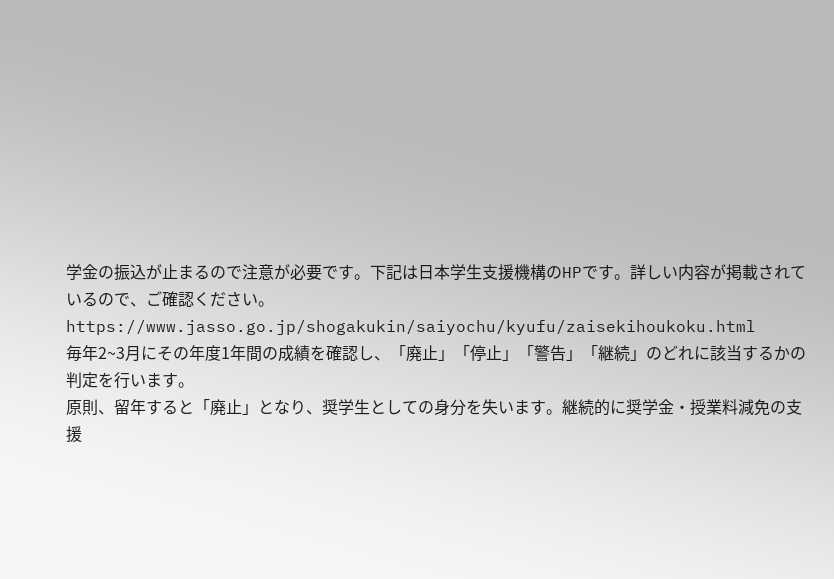学金の振込が止まるので注意が必要です。下記は日本学生支援機構のHPです。詳しい内容が掲載されているので、ご確認ください。 https://www.jasso.go.jp/shogakukin/saiyochu/kyufu/zaisekihoukoku.html
毎年2~3月にその年度1年間の成績を確認し、「廃止」「停止」「警告」「継続」のどれに該当するかの判定を行います。
原則、留年すると「廃止」となり、奨学生としての身分を失います。継続的に奨学金・授業料減免の支援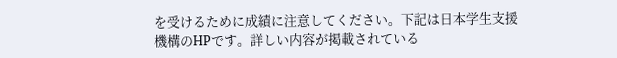を受けるために成績に注意してください。下記は日本学生支援機構のHPです。詳しい内容が掲載されている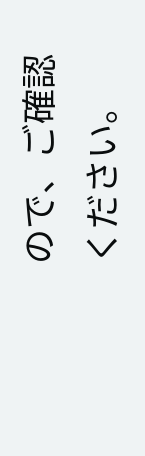ので、ご確認ください。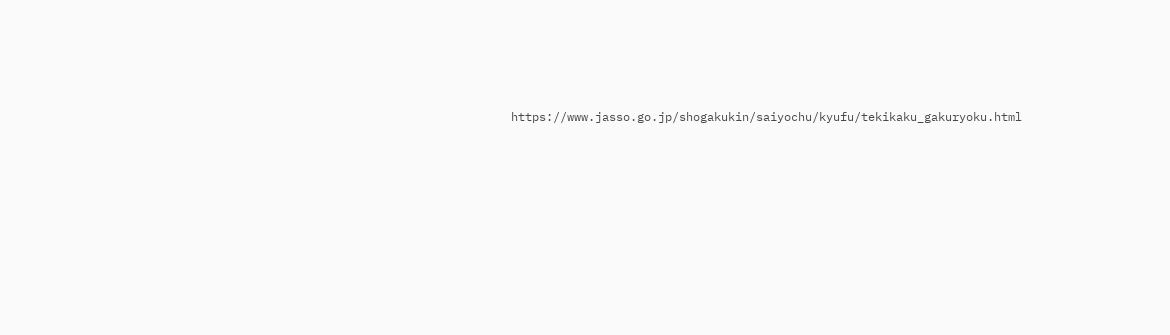https://www.jasso.go.jp/shogakukin/saiyochu/kyufu/tekikaku_gakuryoku.html